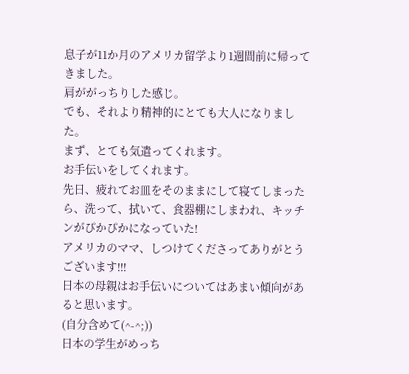息子が11か月のアメリカ留学より1週間前に帰ってきました。
肩ががっちりした感じ。
でも、それより精神的にとても大人になりました。
まず、とても気遣ってくれます。
お手伝いをしてくれます。
先日、疲れてお皿をそのままにして寝てしまったら、洗って、拭いて、食器棚にしまわれ、キッチンがぴかぴかになっていた!
アメリカのママ、しつけてくださってありがとうございます!!!
日本の母親はお手伝いについてはあまい傾向があると思います。
(自分含めて(^-^;))
日本の学生がめっち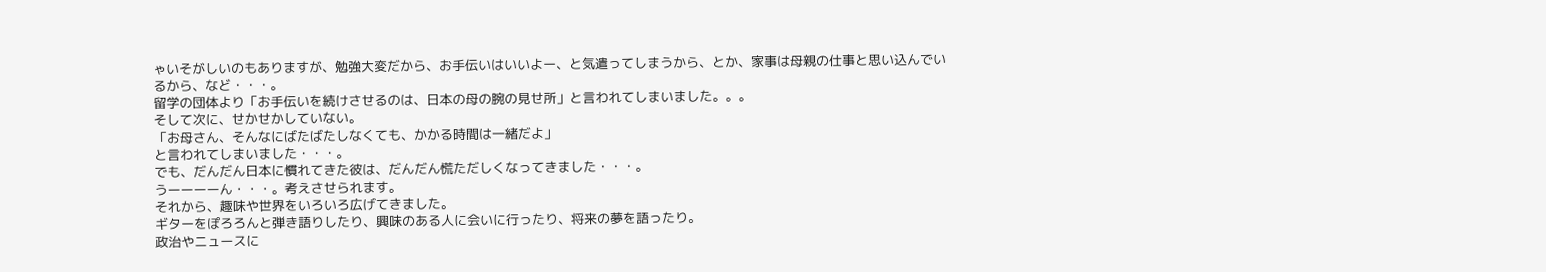ゃいそがしいのもありますが、勉強大変だから、お手伝いはいいよー、と気遣ってしまうから、とか、家事は母親の仕事と思い込んでいるから、など・・・。
留学の団体より「お手伝いを続けさせるのは、日本の母の腕の見せ所」と言われてしまいました。。。
そして次に、せかせかしていない。
「お母さん、そんなにばたばたしなくても、かかる時間は一緒だよ」
と言われてしまいました・・・。
でも、だんだん日本に慣れてきた彼は、だんだん慌ただしくなってきました・・・。
うーーーーん・・・。考えさせられます。
それから、趣味や世界をいろいろ広げてきました。
ギターをぽろろんと弾き語りしたり、興味のある人に会いに行ったり、将来の夢を語ったり。
政治やニュースに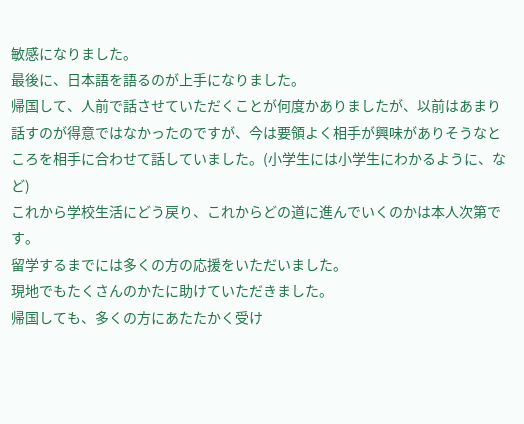敏感になりました。
最後に、日本語を語るのが上手になりました。
帰国して、人前で話させていただくことが何度かありましたが、以前はあまり話すのが得意ではなかったのですが、今は要領よく相手が興味がありそうなところを相手に合わせて話していました。(小学生には小学生にわかるように、など)
これから学校生活にどう戻り、これからどの道に進んでいくのかは本人次第です。
留学するまでには多くの方の応援をいただいました。
現地でもたくさんのかたに助けていただきました。
帰国しても、多くの方にあたたかく受け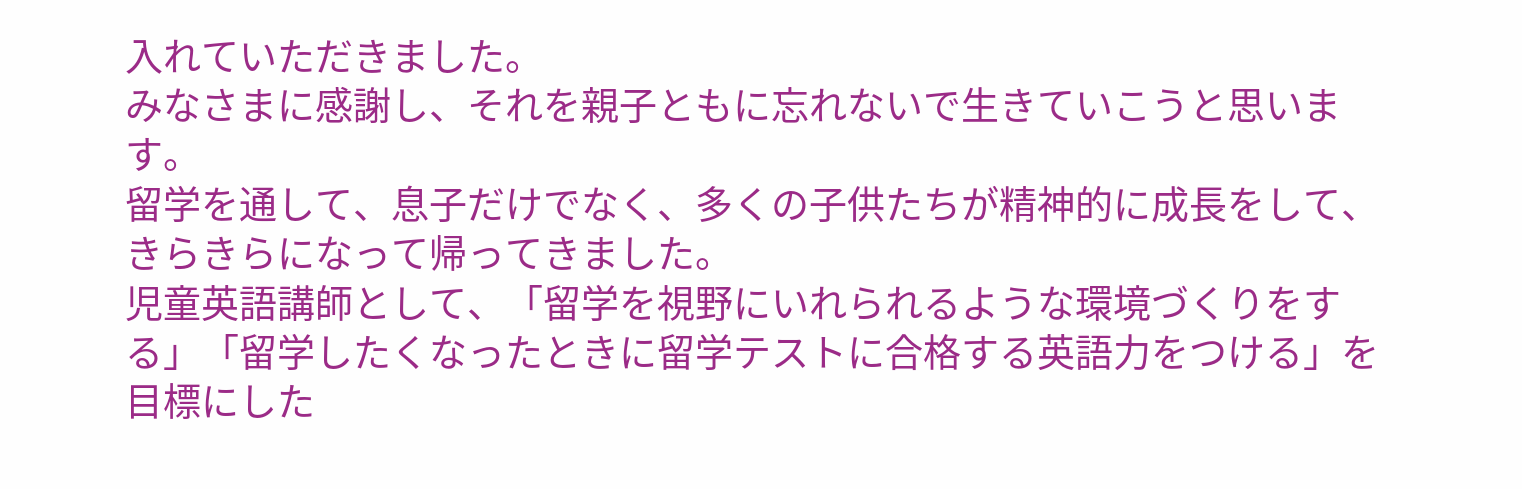入れていただきました。
みなさまに感謝し、それを親子ともに忘れないで生きていこうと思います。
留学を通して、息子だけでなく、多くの子供たちが精神的に成長をして、きらきらになって帰ってきました。
児童英語講師として、「留学を視野にいれられるような環境づくりをする」「留学したくなったときに留学テストに合格する英語力をつける」を目標にした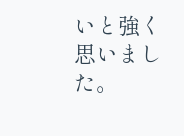いと強く思いました。